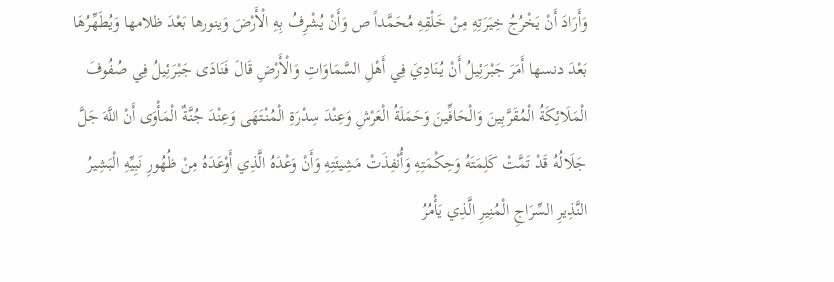وَأَرَادَ أَنْ يَخْرُجُ خِيَرَتِهِ مِنْ خَلْقِهِ مُحَمَّداً ص وَأَنْ يُشْرِفُ بِهِ الْأَرْضَ وَينورها بَعْدَ ظلامها وَيُطَهِّرُهَا بَعْدَ دنسها أَمَرَ جَبْرَئِيلُ أَنْ يُنَادِيَ فِي أَهْلِ السَّمَاوَاتِ وَالْأَرْضِ قَالَ فَنَادَى جَبْرَئِيلُ فِي صُفُوفَ الْمَلَائِكَةُ الْمُقَرَّبِينَ وَالْحَافِّينَ وَحَمَلَةُ الْعَرْشِ وَعِنْدَ سِدْرَةِ الْمُنْتَهَى وَعِنْدَ جُنَّةٌ الْمَأْوَى أَنْ اللَّهَ جَلَّ جَلَالُهُ قَدْ تَمَّتْ كَلِمَتَهُ وَحِكْمَتِهِ وَأُنْفِذَتْ مَشِيئَتِهِ وَأَنْ وَعْدَهُ الَّذِي أَوْعَدَهُ مِنْ ظُهُورِ نَبِيِّهِ الْبَشِيرُ النَّذِيرِ السِّرَاجِ الْمُنِيرِ الَّذِي يَأْمُرُ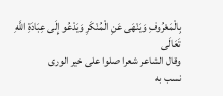بِالْمَعْرُوفِ وَيَنْهَى عَنِ الْمُنْكَرِ وَيَدْعُو إِلَى عِبَادَةِ اللَّهِ تَعَالَى
وقال الشاعر شعرا صلوا على خير الورى
نسب به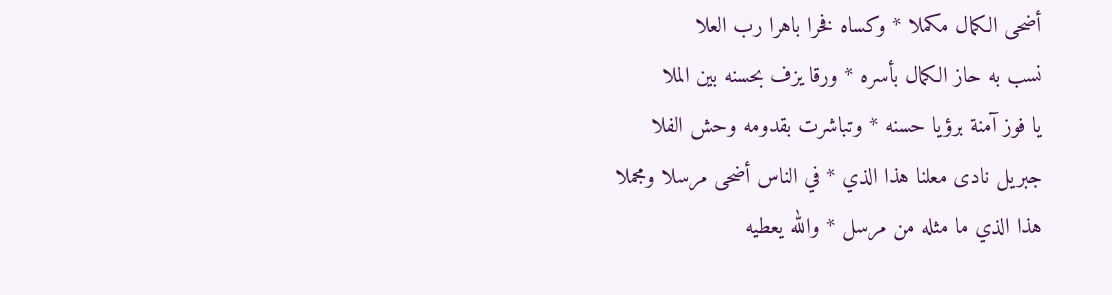أضحى الكمال مكملا * وكساه فخرا باهرا رب العلا
نسب به حاز الكمال بأسره * ورقا يزف بحسنه بين الملا
يا فوز آمنة برؤيا حسنه * وتباشرت بقدومه وحش الفلا
جبريل نادى معلنا هذا الذي * في الناس أضحى مرسلا ومجملا
هذا الذي ما مثله من مرسل * والله يعطيه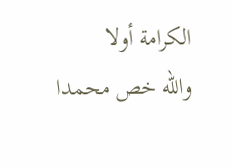الكرامة أولا
والله خص محمدا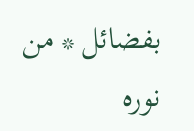بفضائل * من نوره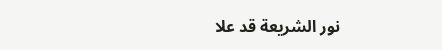نور الشريعة قد علا